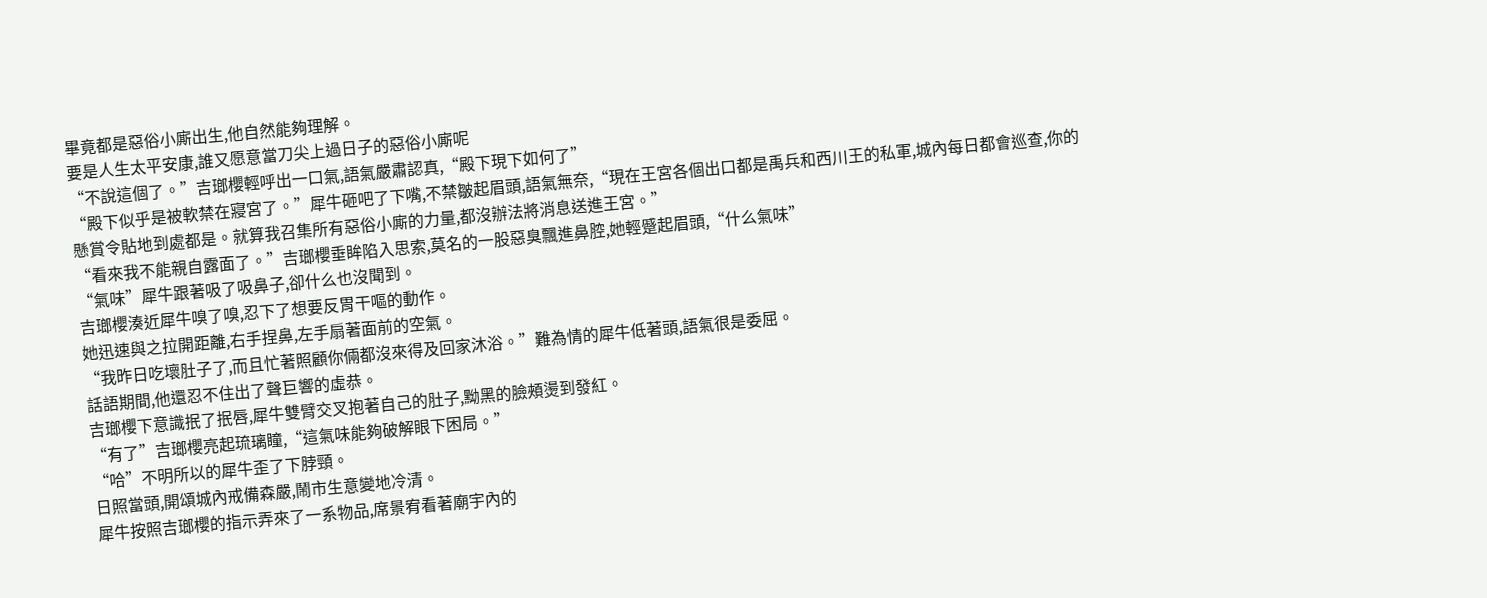畢竟都是惡俗小廝出生,他自然能夠理解。
要是人生太平安康,誰又愿意當刀尖上過日子的惡俗小廝呢
“不說這個了。”吉瑯櫻輕呼出一口氣,語氣嚴肅認真,“殿下現下如何了”
“殿下似乎是被軟禁在寢宮了。”犀牛砸吧了下嘴,不禁皺起眉頭,語氣無奈,“現在王宮各個出口都是禹兵和西川王的私軍,城內每日都會巡查,你的懸賞令貼地到處都是。就算我召集所有惡俗小廝的力量,都沒辦法將消息送進王宮。”
“看來我不能親自露面了。”吉瑯櫻垂眸陷入思索,莫名的一股惡臭飄進鼻腔,她輕蹙起眉頭,“什么氣味”
“氣味”犀牛跟著吸了吸鼻子,卻什么也沒聞到。
吉瑯櫻湊近犀牛嗅了嗅,忍下了想要反胃干嘔的動作。
她迅速與之拉開距離,右手捏鼻,左手扇著面前的空氣。
“我昨日吃壞肚子了,而且忙著照顧你倆都沒來得及回家沐浴。”難為情的犀牛低著頭,語氣很是委屈。
話語期間,他還忍不住出了聲巨響的虛恭。
吉瑯櫻下意識抿了抿唇,犀牛雙臂交叉抱著自己的肚子,黝黑的臉頰燙到發紅。
“有了”吉瑯櫻亮起琉璃瞳,“這氣味能夠破解眼下困局。”
“哈”不明所以的犀牛歪了下脖頸。
日照當頭,開頌城內戒備森嚴,鬧市生意變地冷清。
犀牛按照吉瑯櫻的指示弄來了一系物品,席景宥看著廟宇內的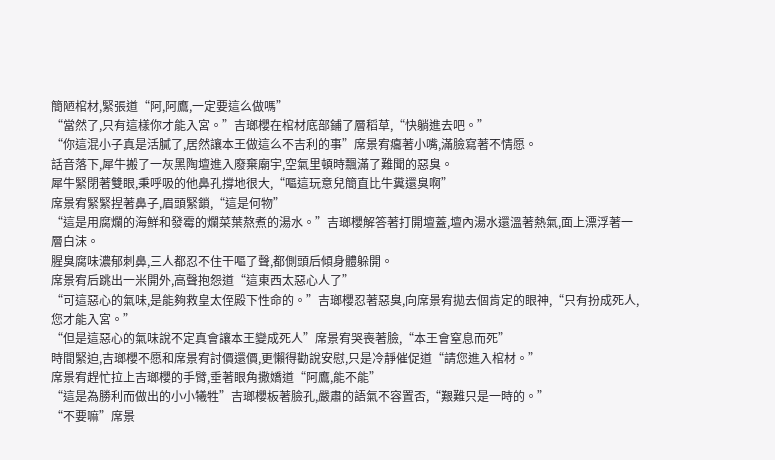簡陋棺材,緊張道“阿,阿鷹,一定要這么做嗎”
“當然了,只有這樣你才能入宮。”吉瑯櫻在棺材底部鋪了層稻草,“快躺進去吧。”
“你這混小子真是活膩了,居然讓本王做這么不吉利的事”席景宥癟著小嘴,滿臉寫著不情愿。
話音落下,犀牛搬了一灰黑陶壇進入廢棄廟宇,空氣里頓時飄滿了難聞的惡臭。
犀牛緊閉著雙眼,秉呼吸的他鼻孔撐地很大,“嘔這玩意兒簡直比牛糞還臭啊”
席景宥緊緊捏著鼻子,眉頭緊鎖,“這是何物”
“這是用腐爛的海鮮和發霉的爛菜葉熬煮的湯水。”吉瑯櫻解答著打開壇蓋,壇內湯水還溫著熱氣,面上漂浮著一層白沫。
腥臭腐味濃郁刺鼻,三人都忍不住干嘔了聲,都側頭后傾身體躲開。
席景宥后跳出一米開外,高聲抱怨道“這東西太惡心人了”
“可這惡心的氣味,是能夠救皇太侄殿下性命的。”吉瑯櫻忍著惡臭,向席景宥拋去個肯定的眼神,“只有扮成死人,您才能入宮。”
“但是這惡心的氣味說不定真會讓本王變成死人”席景宥哭喪著臉,“本王會窒息而死”
時間緊迫,吉瑯櫻不愿和席景宥討價還價,更懶得勸說安慰,只是冷靜催促道“請您進入棺材。”
席景宥趕忙拉上吉瑯櫻的手臂,垂著眼角撒嬌道“阿鷹,能不能”
“這是為勝利而做出的小小犧牲”吉瑯櫻板著臉孔,嚴肅的語氣不容置否,“艱難只是一時的。”
“不要嘛”席景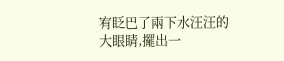宥眨巴了兩下水汪汪的大眼睛,擺出一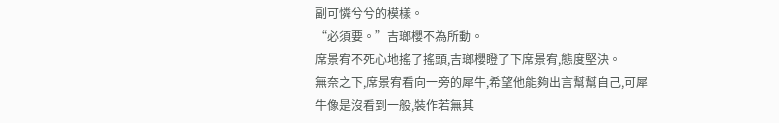副可憐兮兮的模樣。
“必須要。”吉瑯櫻不為所動。
席景宥不死心地搖了搖頭,吉瑯櫻瞪了下席景宥,態度堅決。
無奈之下,席景宥看向一旁的犀牛,希望他能夠出言幫幫自己,可犀牛像是沒看到一般,裝作若無其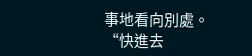事地看向別處。
“快進去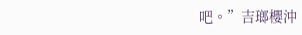吧。”吉瑯櫻沖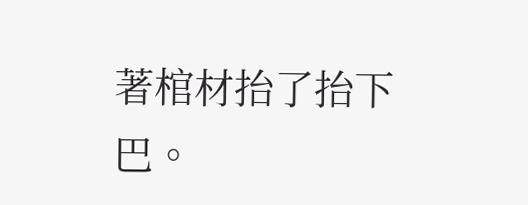著棺材抬了抬下巴。